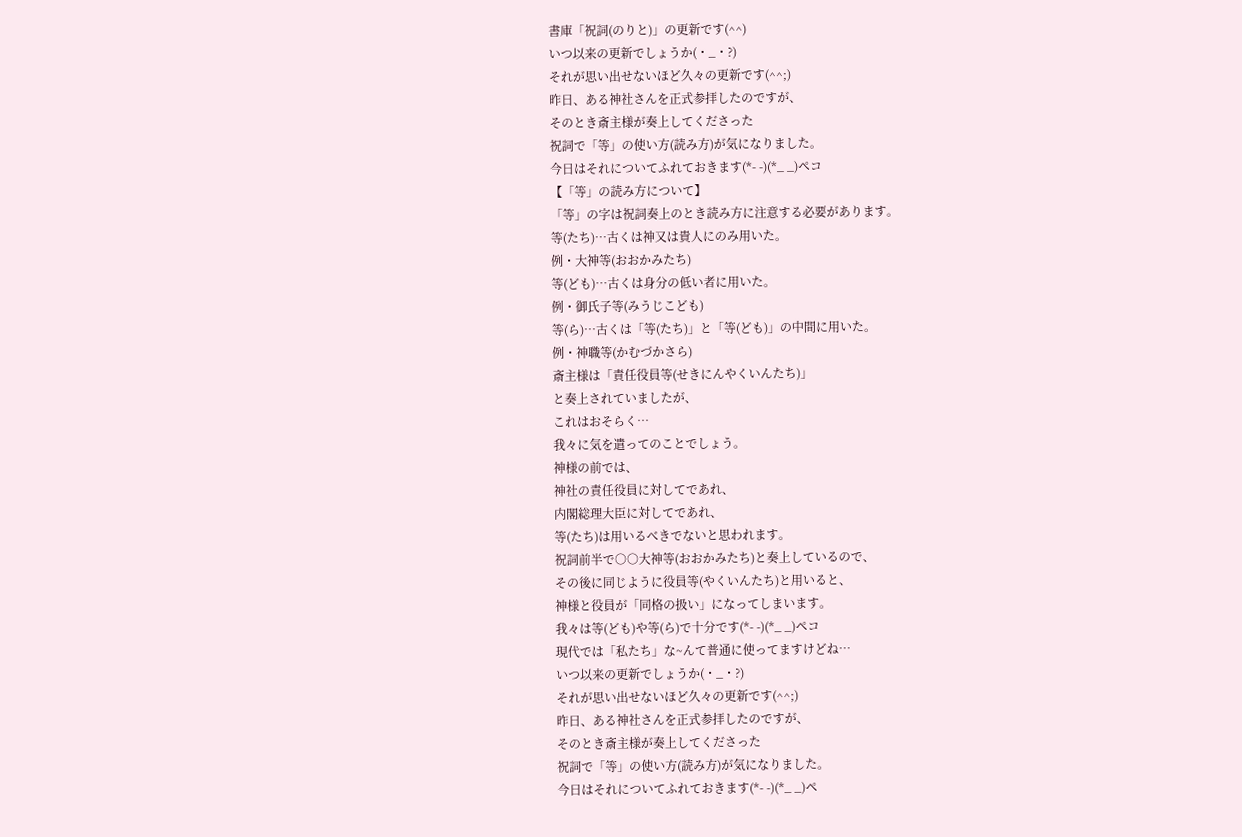書庫「祝詞(のりと)」の更新です(^^)
いつ以来の更新でしょうか(・_・?)
それが思い出せないほど久々の更新です(^^;)
昨日、ある神社さんを正式参拝したのですが、
そのとき斎主様が奏上してくださった
祝詞で「等」の使い方(読み方)が気になりました。
今日はそれについてふれておきます(*- -)(*_ _)ペコ
【「等」の読み方について】
「等」の字は祝詞奏上のとき読み方に注意する必要があります。
等(たち)…古くは神又は貴人にのみ用いた。
例・大神等(おおかみたち)
等(ども)…古くは身分の低い者に用いた。
例・御氏子等(みうじこども)
等(ら)…古くは「等(たち)」と「等(ども)」の中間に用いた。
例・神職等(かむづかさら)
斎主様は「責任役員等(せきにんやくいんたち)」
と奏上されていましたが、
これはおそらく…
我々に気を遣ってのことでしょう。
神様の前では、
神社の責任役員に対してであれ、
内閣総理大臣に対してであれ、
等(たち)は用いるべきでないと思われます。
祝詞前半で○○大神等(おおかみたち)と奏上しているので、
その後に同じように役員等(やくいんたち)と用いると、
神様と役員が「同格の扱い」になってしまいます。
我々は等(ども)や等(ら)で十分です(*- -)(*_ _)ペコ
現代では「私たち」な~んて普通に使ってますけどね…
いつ以来の更新でしょうか(・_・?)
それが思い出せないほど久々の更新です(^^;)
昨日、ある神社さんを正式参拝したのですが、
そのとき斎主様が奏上してくださった
祝詞で「等」の使い方(読み方)が気になりました。
今日はそれについてふれておきます(*- -)(*_ _)ペ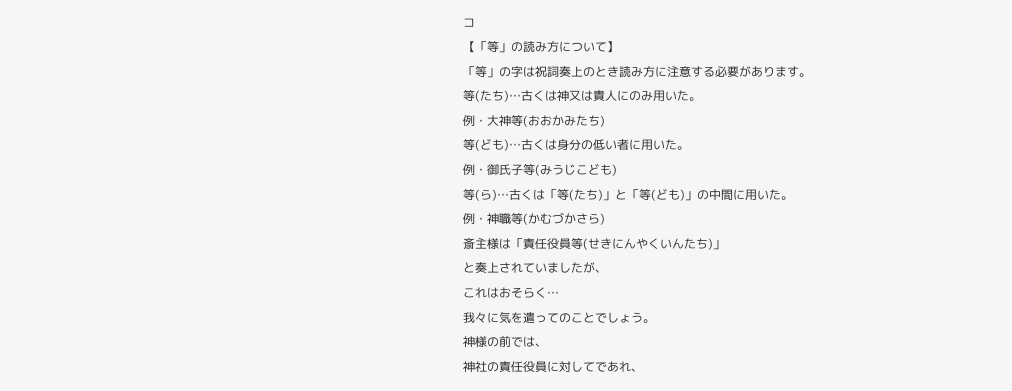コ
【「等」の読み方について】
「等」の字は祝詞奏上のとき読み方に注意する必要があります。
等(たち)…古くは神又は貴人にのみ用いた。
例・大神等(おおかみたち)
等(ども)…古くは身分の低い者に用いた。
例・御氏子等(みうじこども)
等(ら)…古くは「等(たち)」と「等(ども)」の中間に用いた。
例・神職等(かむづかさら)
斎主様は「責任役員等(せきにんやくいんたち)」
と奏上されていましたが、
これはおそらく…
我々に気を遣ってのことでしょう。
神様の前では、
神社の責任役員に対してであれ、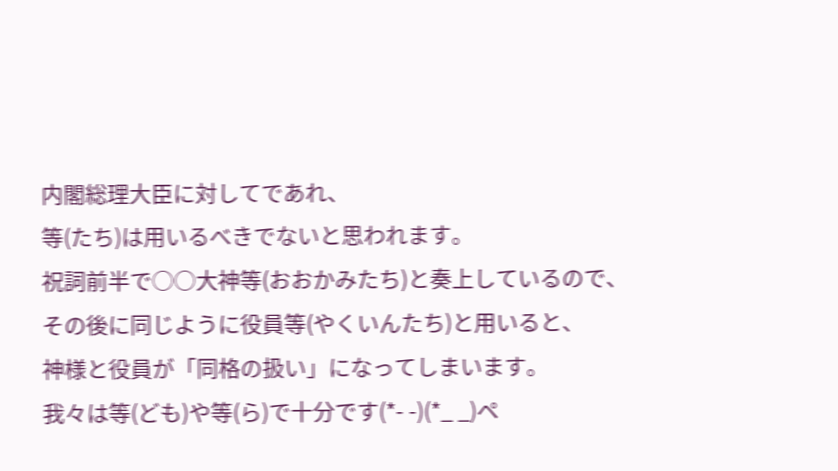内閣総理大臣に対してであれ、
等(たち)は用いるべきでないと思われます。
祝詞前半で○○大神等(おおかみたち)と奏上しているので、
その後に同じように役員等(やくいんたち)と用いると、
神様と役員が「同格の扱い」になってしまいます。
我々は等(ども)や等(ら)で十分です(*- -)(*_ _)ペ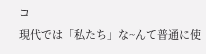コ
現代では「私たち」な~んて普通に使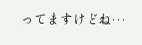ってますけどね…